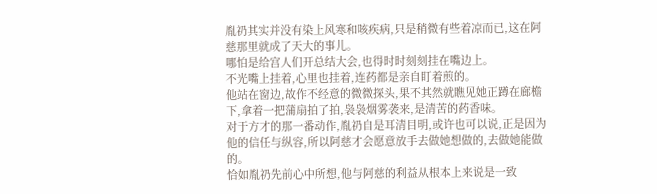胤礽其实并没有染上风寒和咳疾病,只是稍微有些着凉而已,这在阿慈那里就成了天大的事儿。
哪怕是给宫人们开总结大会,也得时时刻刻挂在嘴边上。
不光嘴上挂着,心里也挂着,连药都是亲自盯着煎的。
他站在窗边,故作不经意的微微探头,果不其然就瞧见她正蹲在廊檐下,拿着一把蒲扇拍了拍,袅袅烟雾袭来,是清苦的药香味。
对于方才的那一番动作,胤礽自是耳清目明,或许也可以说,正是因为他的信任与纵容,所以阿慈才会愿意放手去做她想做的,去做她能做的。
恰如胤礽先前心中所想,他与阿慈的利益从根本上来说是一致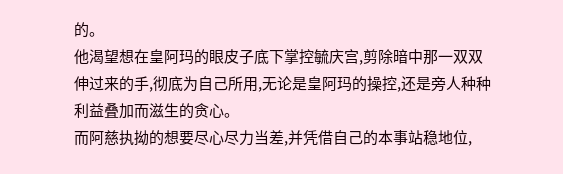的。
他渴望想在皇阿玛的眼皮子底下掌控毓庆宫,剪除暗中那一双双伸过来的手,彻底为自己所用,无论是皇阿玛的操控,还是旁人种种利益叠加而滋生的贪心。
而阿慈执拗的想要尽心尽力当差,并凭借自己的本事站稳地位,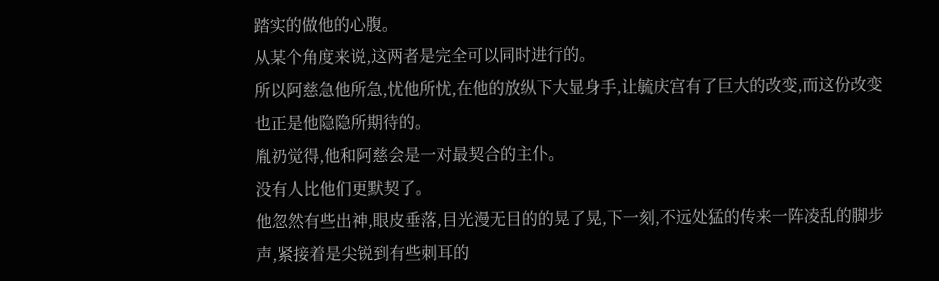踏实的做他的心腹。
从某个角度来说,这两者是完全可以同时进行的。
所以阿慈急他所急,忧他所忧,在他的放纵下大显身手,让毓庆宫有了巨大的改变,而这份改变也正是他隐隐所期待的。
胤礽觉得,他和阿慈会是一对最契合的主仆。
没有人比他们更默契了。
他忽然有些出神,眼皮垂落,目光漫无目的的晃了晃,下一刻,不远处猛的传来一阵凌乱的脚步声,紧接着是尖锐到有些刺耳的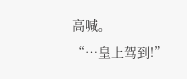高喊。
“…皇上驾到!”